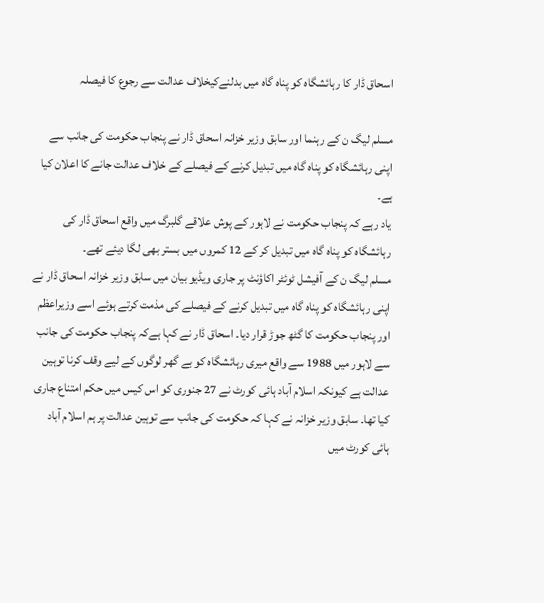اسحاق ڈار کا رہائشگاہ کو پناہ گاہ میں بدلنےکیخلاف عدالت سے رجوع کا فیصلہ

مسلم لیگ ن کے رہنما اور سابق وزیر خزانہ اسحاق ڈار نے پنجاب حکومت کی جانب سے اپنی رہائشگاہ کو پناہ گاہ میں تبدیل کرنے کے فیصلے کے خلاف عدالت جانے کا اعلان کیا ہے۔
یاد رہے کہ پنجاب حکومت نے لاہور کے پوش علاقے گلبرگ میں واقع اسحاق ڈار کی رہائشگاہ کو پناہ گاہ میں تبدیل کر کے 12 کمروں میں بستر بھی لگا دیئے تھے۔
مسلم لیگ ن کے آفیشل ٹوئٹر اکاؤنٹ پر جاری ویڈیو بیان میں سابق وزیر خزانہ اسحاق ڈار نے اپنی رہائشگاہ کو پناہ گاہ میں تبدیل کرنے کے فیصلے کی مذمت کرتے ہوئے اسے وزیراعظم اور پنجاب حکومت کا گٹھ جوڑ قرار دیا۔ اسحاق ڈار نے کہا ہےکہ پنجاب حکومت کی جانب سے لاہور میں 1988 سے واقع میری رہائشگاہ کو بے گھر لوگوں کے لیے وقف کرنا توہین عدالت ہے کیونکہ اسلام آباد ہائی کورٹ نے 27 جنوری کو اس کیس میں حکم امتناع جاری کیا تھا۔ سابق وزیر خزانہ نے کہا کہ حکومت کی جانب سے توہین عدالت پر ہم اسلام آباد ہائی کورٹ میں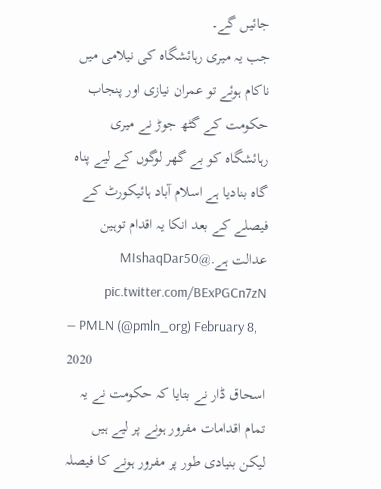جائیں گے۔
جب یہ میری رہائشگاہ کی نیلامی میں ناکام ہوئے تو عمران نیازی اور پنجاب حکومت کے گٹھ جوڑ نے میری رہائشگاہ کو بے گھر لوگوں کے لیے پناہ گاہ بنادیا ہے اسلام آباد ہائیکورٹ کے فیصلے کے بعد انکا یہ اقدام توہین عدالت ہے.@MIshaqDar50 pic.twitter.com/BExPGCn7zN
— PMLN (@pmln_org) February 8, 2020
اسحاق ڈار نے بتایا کہ حکومت نے یہ تمام اقدامات مفرور ہونے پر لیے ہیں لیکن بنیادی طور پر مفرور ہونے کا فیصلہ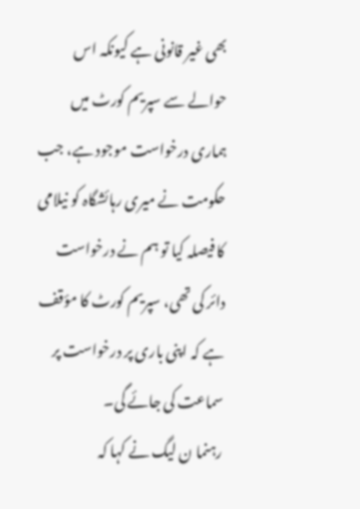بھی غیر قانونی ہے کیونکہ اس حوالے سے سپریم کورٹ میں ہماری درخواست موجود ہے، جب حکومت نے میری رہائشگاہ کو نیلامی کا فیصلہ کیا تو ہم نے درخواست دائر کی تھی، سپریم کورٹ کا مؤقف ہے کہ اپنی باری پر درخواست پر سماعت کی جائے گی۔
رہنما ن لیگ نے کہا کہ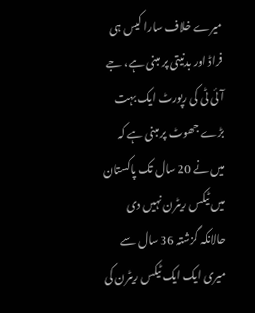میرے خلاف سارا کیس ہی فراڈ اور بدنیتی پر مبنی ہے، جے آئی ٹی کی رپورٹ ایک بہت بڑے جھوٹ پر مبنی ہے کہ میں نے 20 سال تک پاکستان میں ٹیکس ریٹرن نہیں دی حالانکہ گزشتہ 36 سال سے میری ایک ایک ٹیکس ریٹرن کی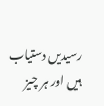رسیدیں دستیاب ہیں اور ہر چیز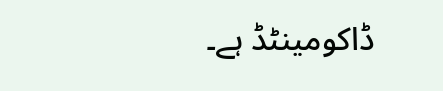ڈاکومینٹڈ ہے۔